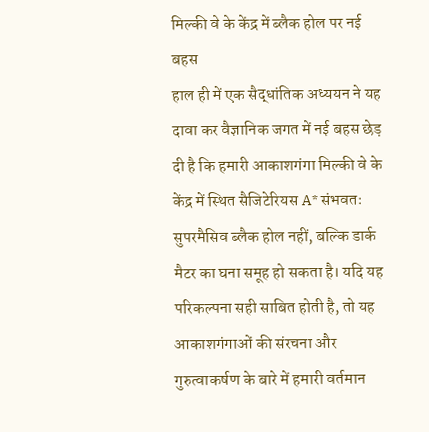मिल्की वे के केंद्र में ब्लैक होल पर नई बहस
हाल ही में एक सैद्धांतिक अध्ययन ने यह दावा कर वैज्ञानिक जगत में नई बहस छेड़ दी है कि हमारी आकाशगंगा मिल्की वे के केंद्र में स्थित सैजिटेरियस A* संभवतः सुपरमैसिव ब्लैक होल नहीं, बल्कि डार्क मैटर का घना समूह हो सकता है। यदि यह परिकल्पना सही साबित होती है, तो यह आकाशगंगाओं की संरचना और गुरुत्वाकर्षण के बारे में हमारी वर्तमान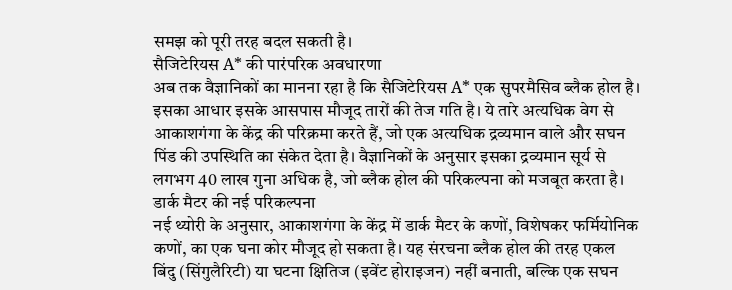समझ को पूरी तरह बदल सकती है।
सैजिटेरियस A* की पारंपरिक अवधारणा
अब तक वैज्ञानिकों का मानना रहा है कि सैजिटेरियस A* एक सुपरमैसिव ब्लैक होल है। इसका आधार इसके आसपास मौजूद तारों की तेज गति है। ये तारे अत्यधिक वेग से आकाशगंगा के केंद्र की परिक्रमा करते हैं, जो एक अत्यधिक द्रव्यमान वाले और सघन पिंड की उपस्थिति का संकेत देता है। वैज्ञानिकों के अनुसार इसका द्रव्यमान सूर्य से लगभग 40 लाख गुना अधिक है, जो ब्लैक होल की परिकल्पना को मजबूत करता है।
डार्क मैटर की नई परिकल्पना
नई थ्योरी के अनुसार, आकाशगंगा के केंद्र में डार्क मैटर के कणों, विशेषकर फर्मियोनिक कणों, का एक घना कोर मौजूद हो सकता है। यह संरचना ब्लैक होल की तरह एकल बिंदु (सिंगुलैरिटी) या घटना क्षितिज (इवेंट होराइजन) नहीं बनाती, बल्कि एक सघन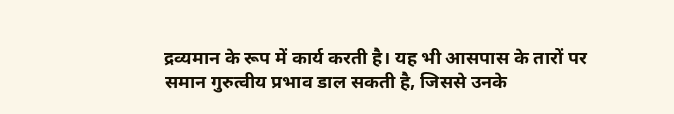द्रव्यमान के रूप में कार्य करती है। यह भी आसपास के तारों पर समान गुरुत्वीय प्रभाव डाल सकती है, जिससे उनके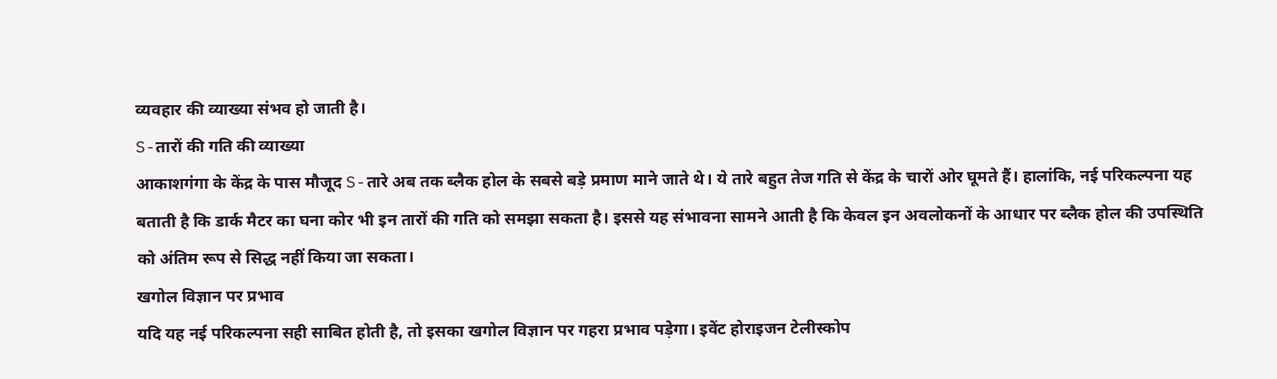व्यवहार की व्याख्या संभव हो जाती है।
S-तारों की गति की व्याख्या
आकाशगंगा के केंद्र के पास मौजूद S-तारे अब तक ब्लैक होल के सबसे बड़े प्रमाण माने जाते थे। ये तारे बहुत तेज गति से केंद्र के चारों ओर घूमते हैं। हालांकि, नई परिकल्पना यह बताती है कि डार्क मैटर का घना कोर भी इन तारों की गति को समझा सकता है। इससे यह संभावना सामने आती है कि केवल इन अवलोकनों के आधार पर ब्लैक होल की उपस्थिति को अंतिम रूप से सिद्ध नहीं किया जा सकता।
खगोल विज्ञान पर प्रभाव
यदि यह नई परिकल्पना सही साबित होती है, तो इसका खगोल विज्ञान पर गहरा प्रभाव पड़ेगा। इवेंट होराइजन टेलीस्कोप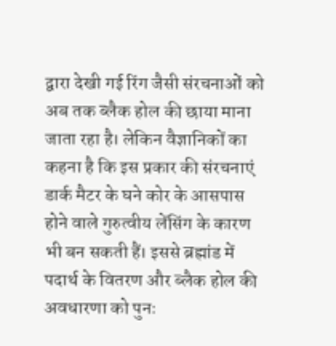द्वारा देखी गई रिंग जैसी संरचनाओं को अब तक ब्लैक होल की छाया माना जाता रहा है। लेकिन वैज्ञानिकों का कहना है कि इस प्रकार की संरचनाएं डार्क मैटर के घने कोर के आसपास होने वाले गुरुत्वीय लेंसिंग के कारण भी बन सकती हैं। इससे ब्रह्मांड में पदार्थ के वितरण और ब्लैक होल की अवधारणा को पुनः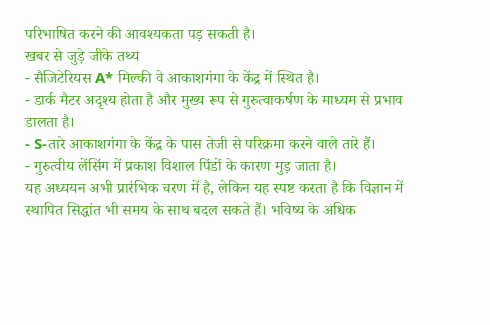परिभाषित करने की आवश्यकता पड़ सकती है।
खबर से जुड़े जीके तथ्य
- सैजिटेरियस A* मिल्की वे आकाशगंगा के केंद्र में स्थित है।
- डार्क मैटर अदृश्य होता है और मुख्य रूप से गुरुत्वाकर्षण के माध्यम से प्रभाव डालता है।
- S-तारे आकाशगंगा के केंद्र के पास तेजी से परिक्रमा करने वाले तारे हैं।
- गुरुत्वीय लेंसिंग में प्रकाश विशाल पिंडों के कारण मुड़ जाता है।
यह अध्ययन अभी प्रारंभिक चरण में है, लेकिन यह स्पष्ट करता है कि विज्ञान में स्थापित सिद्धांत भी समय के साथ बदल सकते हैं। भविष्य के अधिक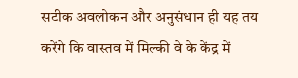सटीक अवलोकन और अनुसंधान ही यह तय करेंगे कि वास्तव में मिल्की वे के केंद्र में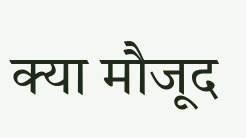क्या मौजूद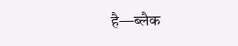है—ब्लैक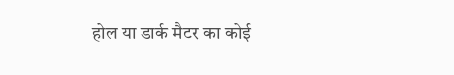होल या डार्क मैटर का कोई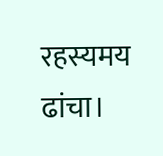रहस्यमय ढांचा।